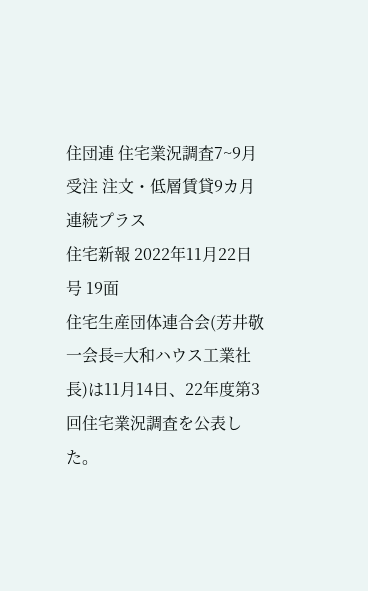住団連 住宅業況調査7~9月 受注 注文・低層賃貸9カ月連続プラス
住宅新報 2022年11月22日 号 19面
住宅生産団体連合会(芳井敬一会長=大和ハウス工業社長)は11月14日、22年度第3回住宅業況調査を公表した。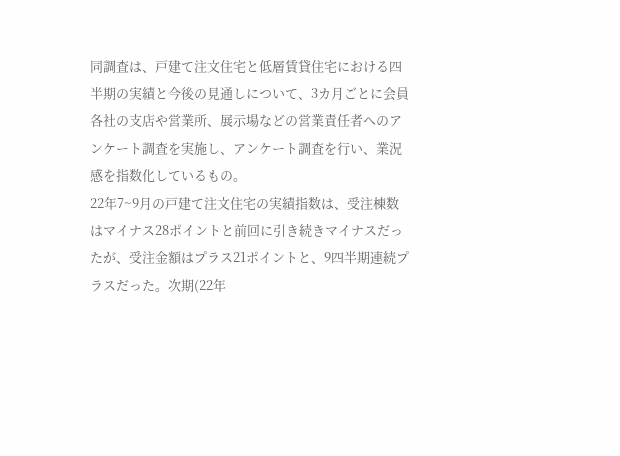同調査は、戸建て注文住宅と低層賃貸住宅における四半期の実績と今後の見通しについて、3カ月ごとに会員各社の支店や営業所、展示場などの営業責任者へのアンケート調査を実施し、アンケート調査を行い、業況感を指数化しているもの。
22年7~9月の戸建て注文住宅の実績指数は、受注棟数はマイナス28ポイントと前回に引き続きマイナスだったが、受注金額はプラス21ポイントと、9四半期連続プラスだった。次期(22年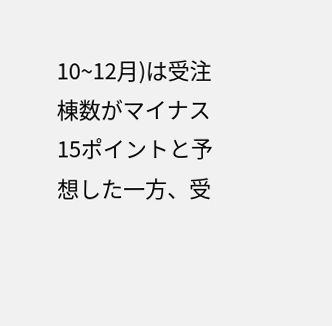10~12月)は受注棟数がマイナス15ポイントと予想した一方、受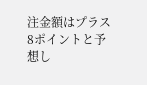注金額はプラス8ポイントと予想し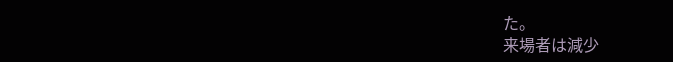た。
来場者は減少